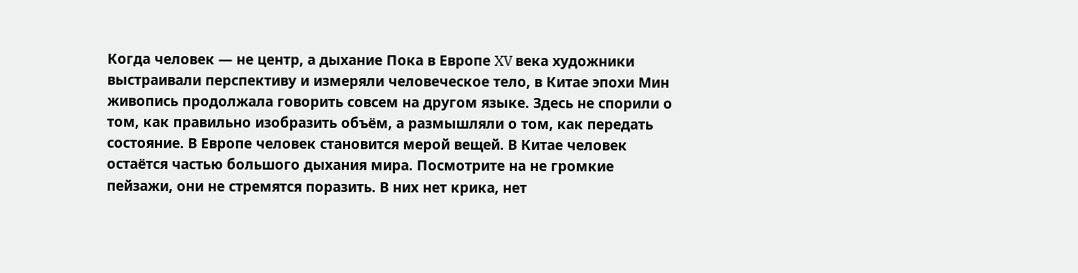Когда человек — не центр, а дыхание Пока в Европе XV века художники выстраивали перспективу и измеряли человеческое тело, в Китае эпохи Мин живопись продолжала говорить совсем на другом языке. Здесь не спорили о том, как правильно изобразить объём, а размышляли о том, как передать состояние. В Европе человек становится мерой вещей. В Китае человек остаётся частью большого дыхания мира. Посмотрите на не громкие пейзажи, они не стремятся поразить. В них нет крика, нет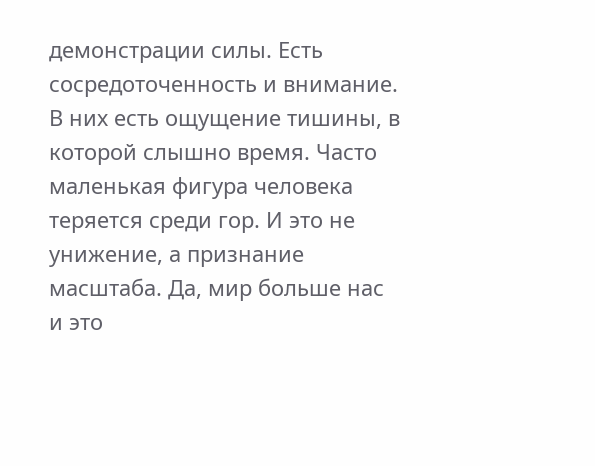демонстрации силы. Есть сосредоточенность и внимание. В них есть ощущение тишины, в которой слышно время. Часто маленькая фигура человека теряется среди гор. И это не унижение, а признание масштаба. Да, мир больше нас и это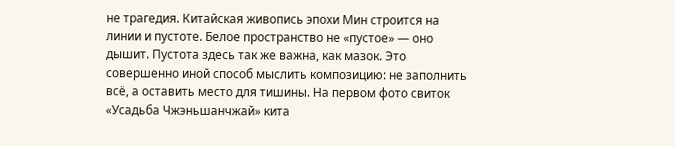не трагедия. Китайская живопись эпохи Мин строится на линии и пустоте. Белое пространство не «пустое» — оно дышит. Пустота здесь так же важна, как мазок. Это совершенно иной способ мыслить композицию: не заполнить всё, а оставить место для тишины. На первом фото свиток «Усадьба Чжэньшанчжай» кита